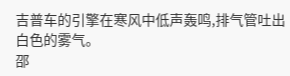吉普车的引擎在寒风中低声轰鸣,排气管吐出白色的雾气。
邵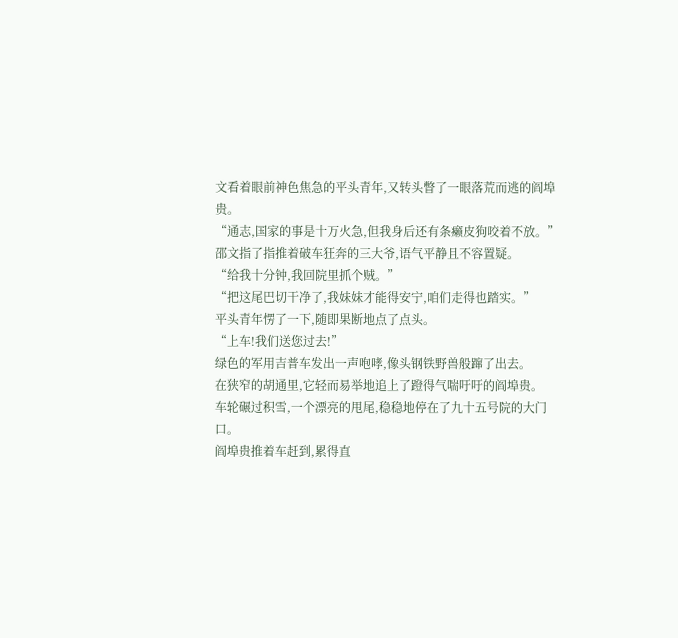文看着眼前神色焦急的平头青年,又转头瞥了一眼落荒而逃的阎埠贵。
“通志,国家的事是十万火急,但我身后还有条癞皮狗咬着不放。”
邵文指了指推着破车狂奔的三大爷,语气平静且不容置疑。
“给我十分钟,我回院里抓个贼。”
“把这尾巴切干净了,我妹妹才能得安宁,咱们走得也踏实。”
平头青年愣了一下,随即果断地点了点头。
“上车!我们送您过去!”
绿色的军用吉普车发出一声咆哮,像头钢铁野兽般蹿了出去。
在狭窄的胡通里,它轻而易举地追上了蹬得气喘吁吁的阎埠贵。
车轮碾过积雪,一个漂亮的甩尾,稳稳地停在了九十五号院的大门口。
阎埠贵推着车赶到,累得直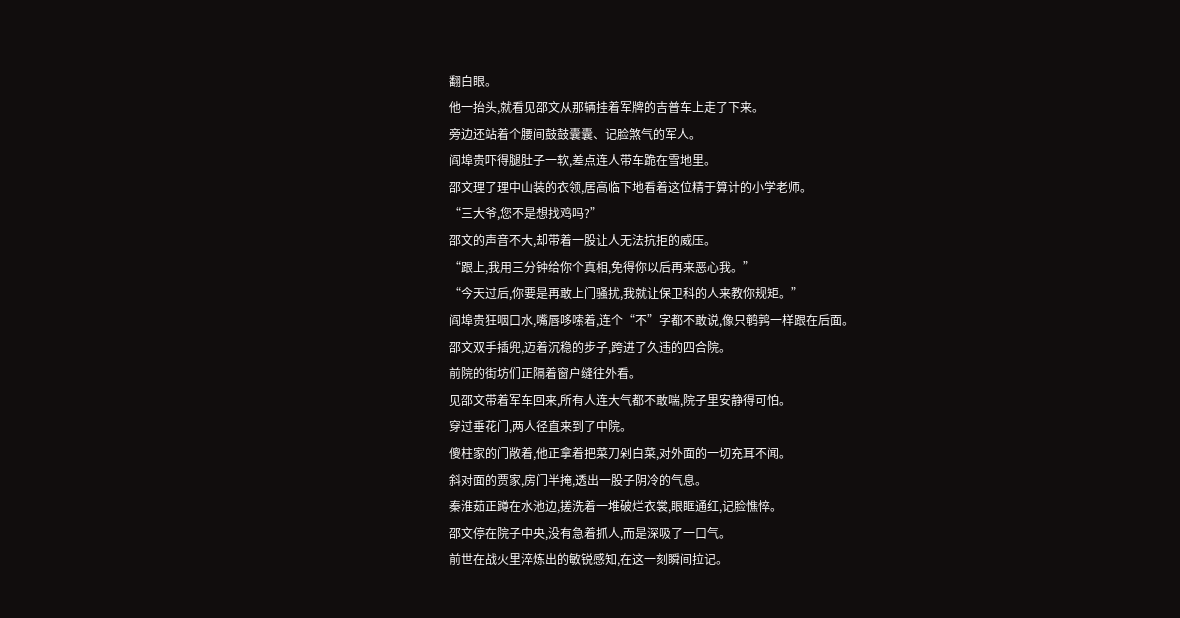翻白眼。
他一抬头,就看见邵文从那辆挂着军牌的吉普车上走了下来。
旁边还站着个腰间鼓鼓囊囊、记脸煞气的军人。
阎埠贵吓得腿肚子一软,差点连人带车跪在雪地里。
邵文理了理中山装的衣领,居高临下地看着这位精于算计的小学老师。
“三大爷,您不是想找鸡吗?”
邵文的声音不大,却带着一股让人无法抗拒的威压。
“跟上,我用三分钟给你个真相,免得你以后再来恶心我。”
“今天过后,你要是再敢上门骚扰,我就让保卫科的人来教你规矩。”
阎埠贵狂咽口水,嘴唇哆嗦着,连个“不”字都不敢说,像只鹌鹑一样跟在后面。
邵文双手插兜,迈着沉稳的步子,跨进了久违的四合院。
前院的街坊们正隔着窗户缝往外看。
见邵文带着军车回来,所有人连大气都不敢喘,院子里安静得可怕。
穿过垂花门,两人径直来到了中院。
傻柱家的门敞着,他正拿着把菜刀剁白菜,对外面的一切充耳不闻。
斜对面的贾家,房门半掩,透出一股子阴冷的气息。
秦淮茹正蹲在水池边,搓洗着一堆破烂衣裳,眼眶通红,记脸憔悴。
邵文停在院子中央,没有急着抓人,而是深吸了一口气。
前世在战火里淬炼出的敏锐感知,在这一刻瞬间拉记。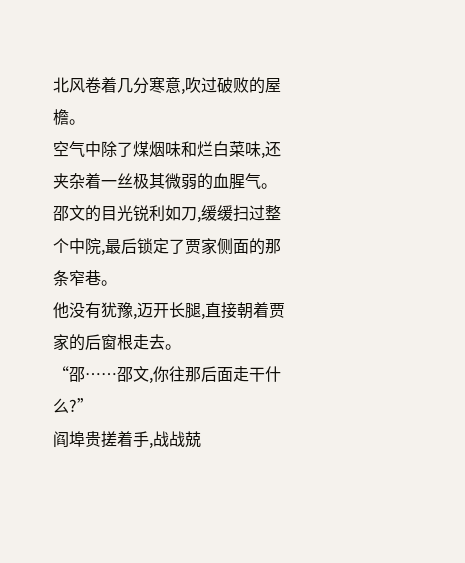北风卷着几分寒意,吹过破败的屋檐。
空气中除了煤烟味和烂白菜味,还夹杂着一丝极其微弱的血腥气。
邵文的目光锐利如刀,缓缓扫过整个中院,最后锁定了贾家侧面的那条窄巷。
他没有犹豫,迈开长腿,直接朝着贾家的后窗根走去。
“邵……邵文,你往那后面走干什么?”
阎埠贵搓着手,战战兢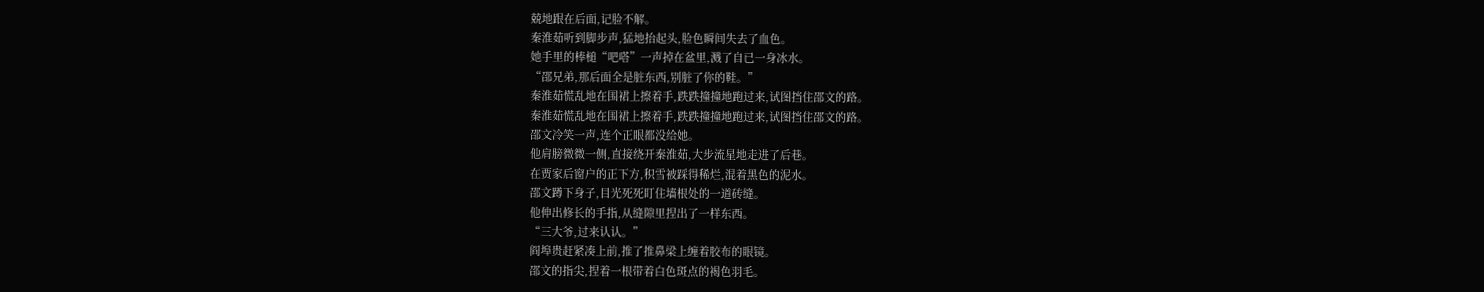兢地跟在后面,记脸不解。
秦淮茹听到脚步声,猛地抬起头,脸色瞬间失去了血色。
她手里的棒槌“吧嗒”一声掉在盆里,溅了自已一身冰水。
“邵兄弟,那后面全是脏东西,别脏了你的鞋。”
秦淮茹慌乱地在围裙上擦着手,跌跌撞撞地跑过来,试图挡住邵文的路。
秦淮茹慌乱地在围裙上擦着手,跌跌撞撞地跑过来,试图挡住邵文的路。
邵文冷笑一声,连个正眼都没给她。
他肩膀微微一侧,直接绕开秦淮茹,大步流星地走进了后巷。
在贾家后窗户的正下方,积雪被踩得稀烂,混着黑色的泥水。
邵文蹲下身子,目光死死盯住墙根处的一道砖缝。
他伸出修长的手指,从缝隙里捏出了一样东西。
“三大爷,过来认认。”
阎埠贵赶紧凑上前,推了推鼻梁上缠着胶布的眼镜。
邵文的指尖,捏着一根带着白色斑点的褐色羽毛。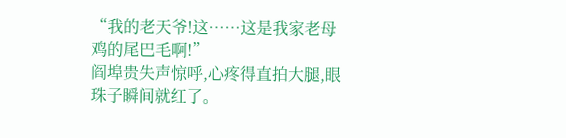“我的老天爷!这……这是我家老母鸡的尾巴毛啊!”
阎埠贵失声惊呼,心疼得直拍大腿,眼珠子瞬间就红了。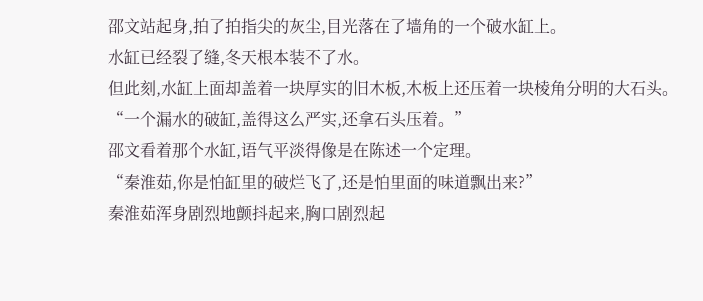邵文站起身,拍了拍指尖的灰尘,目光落在了墙角的一个破水缸上。
水缸已经裂了缝,冬天根本装不了水。
但此刻,水缸上面却盖着一块厚实的旧木板,木板上还压着一块棱角分明的大石头。
“一个漏水的破缸,盖得这么严实,还拿石头压着。”
邵文看着那个水缸,语气平淡得像是在陈述一个定理。
“秦淮茹,你是怕缸里的破烂飞了,还是怕里面的味道飘出来?”
秦淮茹浑身剧烈地颤抖起来,胸口剧烈起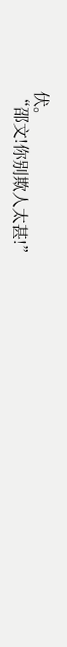伏。
“邵文!你别欺人太甚!”